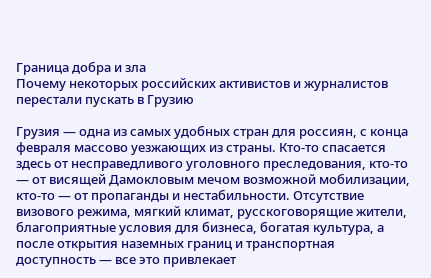Граница добра и зла
Почему некоторых российских активистов и журналистов перестали пускать в Грузию

Грузия — одна из самых удобных стран для россиян, с конца февраля массово уезжающих из страны. Кто-то спасается здесь от несправедливого уголовного преследования, кто-то — от висящей Дамокловым мечом возможной мобилизации, кто-то — от пропаганды и нестабильности. Отсутствие визового режима, мягкий климат, русскоговорящие жители, благоприятные условия для бизнеса, богатая культура, а после открытия наземных границ и транспортная доступность — все это привлекает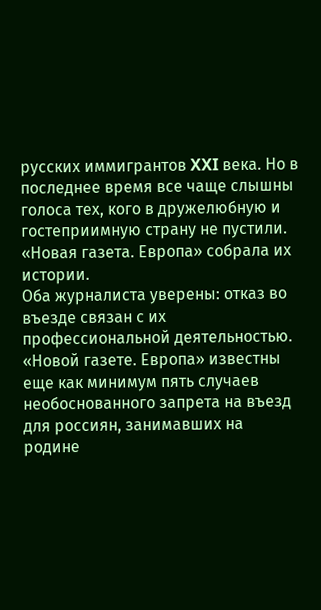русских иммигрантов XXI века. Но в последнее время все чаще слышны голоса тех, кого в дружелюбную и гостеприимную страну не пустили. «Новая газета. Европа» собрала их истории.
Оба журналиста уверены: отказ во въезде связан с их профессиональной деятельностью.
«Новой газете. Европа» известны еще как минимум пять случаев необоснованного запрета на въезд для россиян, занимавших на родине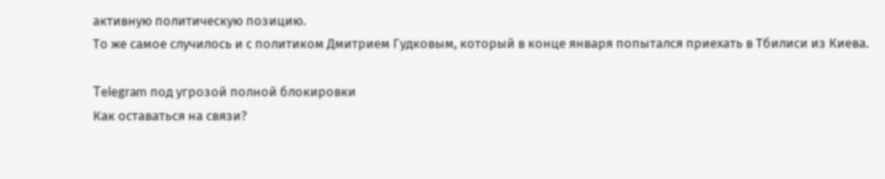активную политическую позицию.
То же самое случилось и с политиком Дмитрием Гудковым, который в конце января попытался приехать в Тбилиси из Киева.

Telegram под угрозой полной блокировки
Как оставаться на связи?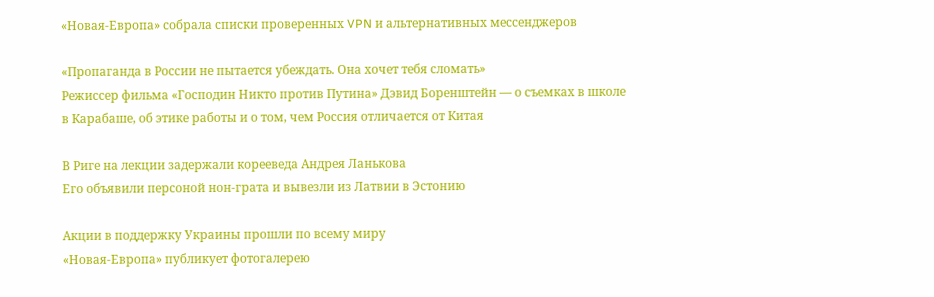«Новая-Европа» собрала списки проверенных VPN и альтернативных мессенджеров

«Пропаганда в России не пытается убеждать. Она хочет тебя сломать»
Режиссер фильма «Господин Никто против Путина» Дэвид Боренштейн — о съемках в школе в Карабаше, об этике работы и о том, чем Россия отличается от Китая

В Риге на лекции задержали корееведа Андрея Ланькова
Его объявили персоной нон-грата и вывезли из Латвии в Эстонию

Акции в поддержку Украины прошли по всему миру
«Новая-Европа» публикует фотогалерею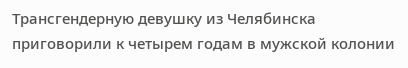Трансгендерную девушку из Челябинска приговорили к четырем годам в мужской колонии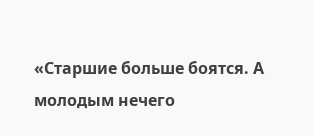«Старшие больше боятся. А молодым нечего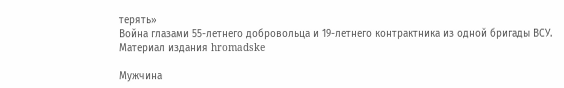терять»
Война глазами 55-летнего добровольца и 19-летнего контрактника из одной бригады ВСУ. Материал издания hromadske

Мужчина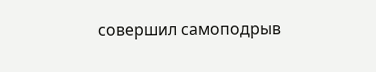совершил самоподрыв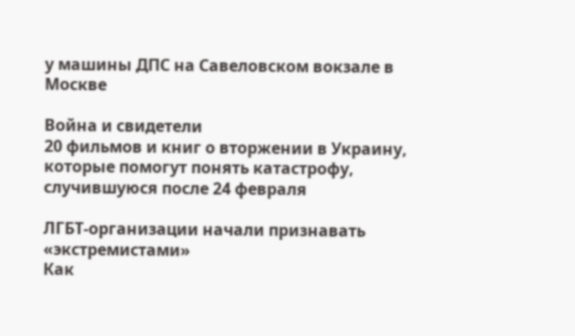у машины ДПС на Савеловском вокзале в Москве

Война и свидетели
20 фильмов и книг о вторжении в Украину, которые помогут понять катастрофу, случившуюся после 24 февраля

ЛГБТ-организации начали признавать «экстремистами»
Как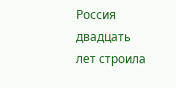Россия двадцать лет строила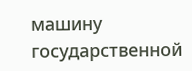машину государственной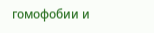гомофобии и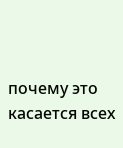почему это касается всех